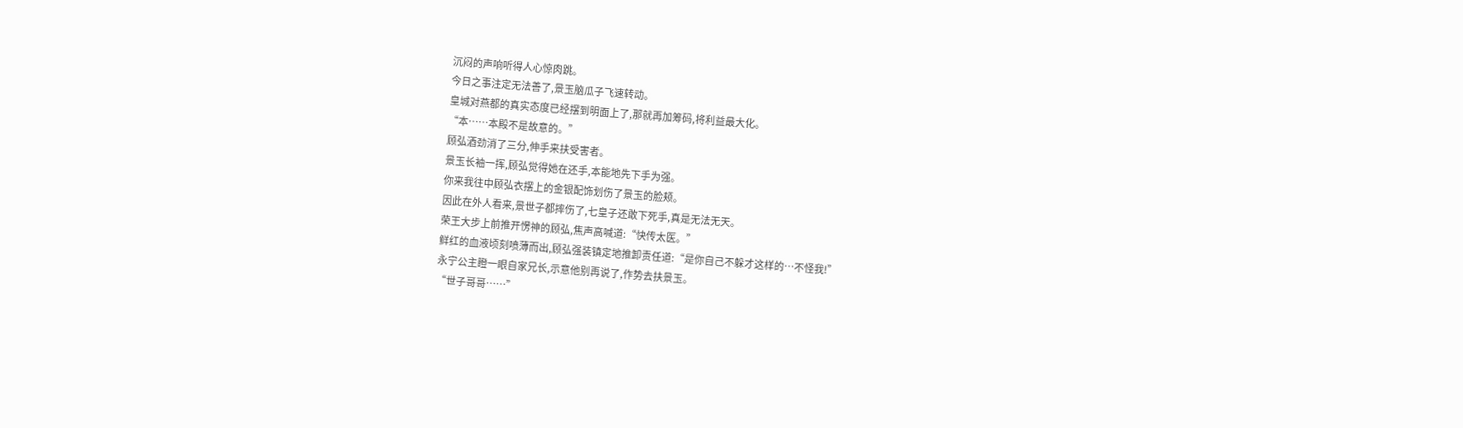沉闷的声响听得人心惊肉跳。
今日之事注定无法善了,景玉脑瓜子飞速转动。
皇城对燕都的真实态度已经摆到明面上了,那就再加筹码,将利益最大化。
“本……本殿不是故意的。”
顾弘酒劲消了三分,伸手来扶受害者。
景玉长袖一挥,顾弘觉得她在还手,本能地先下手为强。
你来我往中顾弘衣摆上的金银配饰划伤了景玉的脸颊。
因此在外人看来,景世子都摔伤了,七皇子还敢下死手,真是无法无天。
荣王大步上前推开愣神的顾弘,焦声高喊道:“快传太医。”
鲜红的血液顷刻喷薄而出,顾弘强装镇定地推卸责任道:“是你自己不躲才这样的…不怪我!”
永宁公主瞪一眼自家兄长,示意他别再说了,作势去扶景玉。
“世子哥哥……”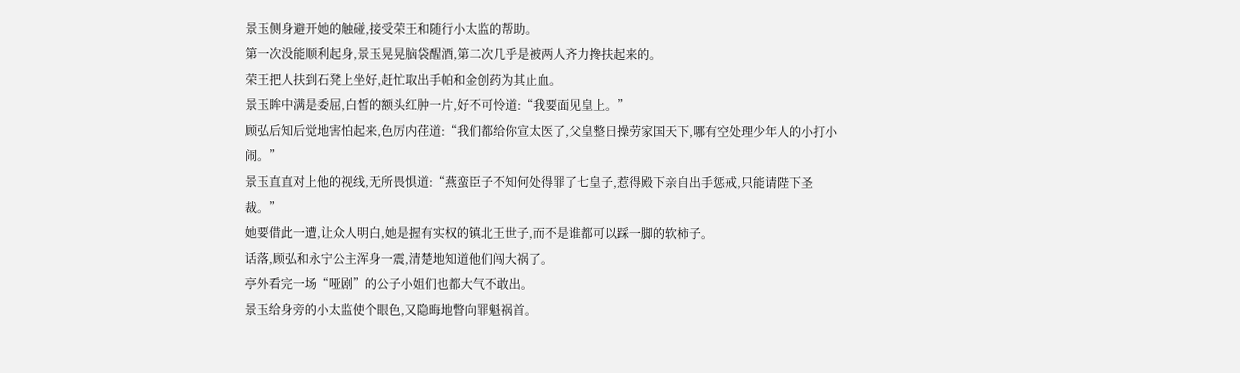景玉侧身避开她的触碰,接受荣王和随行小太监的帮助。
第一次没能顺利起身,景玉晃晃脑袋醒酒,第二次几乎是被两人齐力搀扶起来的。
荣王把人扶到石凳上坐好,赶忙取出手帕和金创药为其止血。
景玉眸中满是委屈,白皙的额头红肿一片,好不可怜道:“我要面见皇上。”
顾弘后知后觉地害怕起来,色厉内荏道:“我们都给你宣太医了,父皇整日操劳家国天下,哪有空处理少年人的小打小闹。”
景玉直直对上他的视线,无所畏惧道:“燕蛮臣子不知何处得罪了七皇子,惹得殿下亲自出手惩戒,只能请陛下圣裁。”
她要借此一遭,让众人明白,她是握有实权的镇北王世子,而不是谁都可以踩一脚的软柿子。
话落,顾弘和永宁公主浑身一震,清楚地知道他们闯大祸了。
亭外看完一场“哑剧”的公子小姐们也都大气不敢出。
景玉给身旁的小太监使个眼色,又隐晦地瞥向罪魁祸首。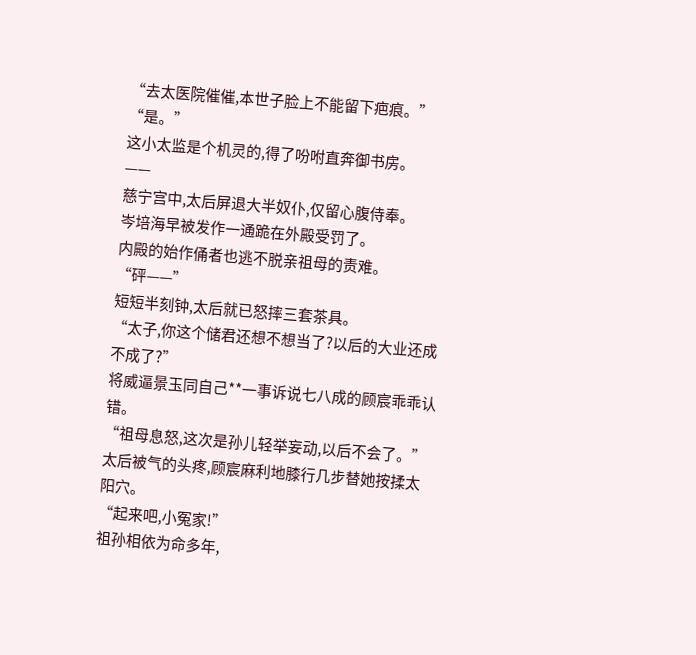“去太医院催催,本世子脸上不能留下疤痕。”
“是。”
这小太监是个机灵的,得了吩咐直奔御书房。
——
慈宁宫中,太后屏退大半奴仆,仅留心腹侍奉。
岑培海早被发作一通跪在外殿受罚了。
内殿的始作俑者也逃不脱亲祖母的责难。
“砰——”
短短半刻钟,太后就已怒摔三套茶具。
“太子,你这个储君还想不想当了?以后的大业还成不成了?”
将威逼景玉同自己**一事诉说七八成的顾宸乖乖认错。
“祖母息怒,这次是孙儿轻举妄动,以后不会了。”
太后被气的头疼,顾宸麻利地膝行几步替她按揉太阳穴。
“起来吧,小冤家!”
祖孙相依为命多年,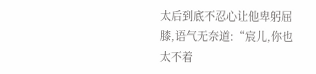太后到底不忍心让他卑躬屈膝,语气无奈道:“宸儿,你也太不着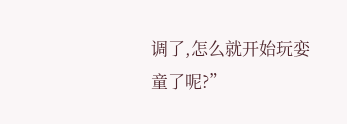调了,怎么就开始玩娈童了呢?”